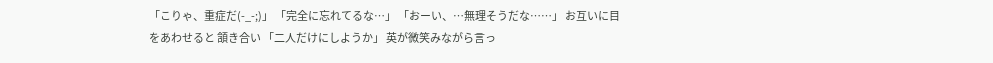「こりゃ、重症だ(-_-;)」 「完全に忘れてるな…」 「おーい、…無理そうだな……」 お互いに目をあわせると 頷き合い 「二人だけにしようか」 英が微笑みながら言っ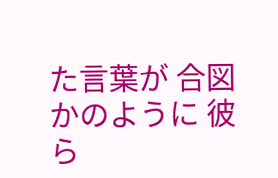た言葉が 合図かのように 彼ら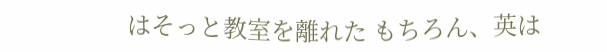はそっと教室を離れた もちろん、英は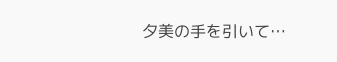夕美の手を引いて…